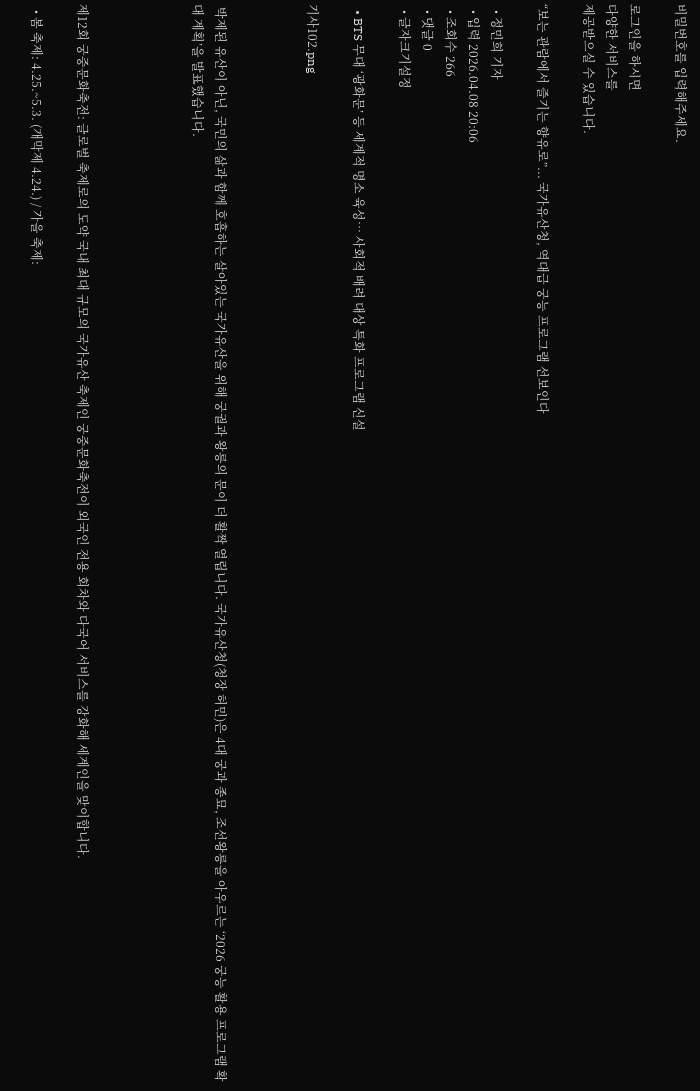비밀번호를 입력해주세요.

로그인을 하시면
다양한 서비스를
제공받으실 수 있습니다.

“보는 관람에서 즐기는 향유로”... 국가유산청, 역대급 궁능 프로그램 선보인다

  • 정민희 기자
  • 입력 2026.04.08 20:06
  • 조회수 266
  • 댓글 0
  • 글자크기설정

  • BTS 무대 ‘광화문’ 등 세계적 명소 육성… 사회적 배려 대상 특화 프로그램 신설

기사102.png



 박제된 유산이 아닌, 국민의 삶과 함께 호흡하는 살아있는 국가유산을 위해 궁궐과 왕릉의 문이 더 활짝 열립니다. 국가유산청(청장 허민)은 4대 궁과 종묘, 조선왕릉을 아우르는 ‘2026 궁능 활용 프로그램 확대 계획’을 발표했습니다.




제12회 궁중문화축전: 글로벌 축제로의 도약 국내 최대 규모의 국가유산 축제인 궁중문화축전이 외국인 전용 회차와 다국어 서비스를 강화해 세계인을 맞이합니다.

  • 봄 축제: 4.25.~5.3. (개막제 4.24.) / 가을 축제: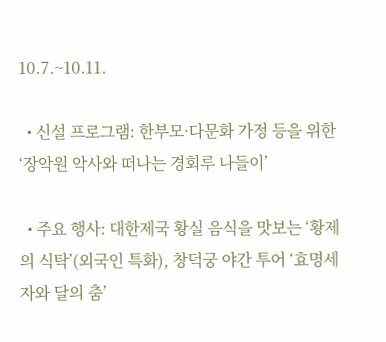10.7.~10.11.

  • 신설 프로그램: 한부모·다문화 가정 등을 위한 ‘장악원 악사와 떠나는 경회루 나들이’

  • 주요 행사: 대한제국 황실 음식을 맛보는 ‘황제의 식탁’(외국인 특화), 창덕궁 야간 투어 ‘효명세자와 달의 춤’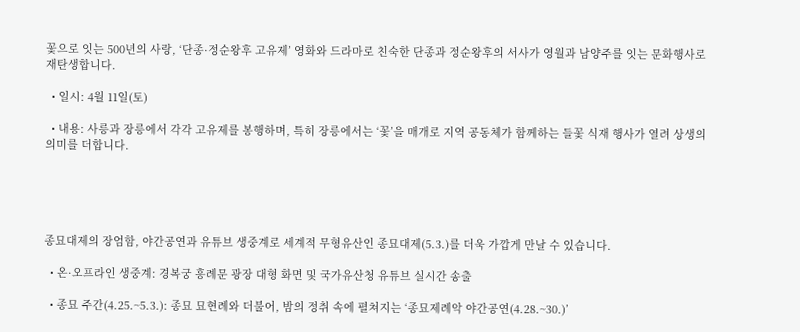꽃으로 잇는 500년의 사랑, ‘단종·정순왕후 고유제’ 영화와 드라마로 친숙한 단종과 정순왕후의 서사가 영월과 남양주를 잇는 문화행사로 재탄생합니다.

  • 일시: 4월 11일(토)

  • 내용: 사릉과 장릉에서 각각 고유제를 봉행하며, 특히 장릉에서는 ‘꽃’을 매개로 지역 공동체가 함께하는 들꽃 식재 행사가 열려 상생의 의미를 더합니다.





종묘대제의 장엄함, 야간공연과 유튜브 생중계로 세계적 무형유산인 종묘대제(5.3.)를 더욱 가깝게 만날 수 있습니다.

  • 온·오프라인 생중계: 경복궁 흥례문 광장 대형 화면 및 국가유산청 유튜브 실시간 송출

  • 종묘 주간(4.25.~5.3.): 종묘 묘현례와 더불어, 밤의 정취 속에 펼쳐지는 ‘종묘제례악 야간공연(4.28.~30.)’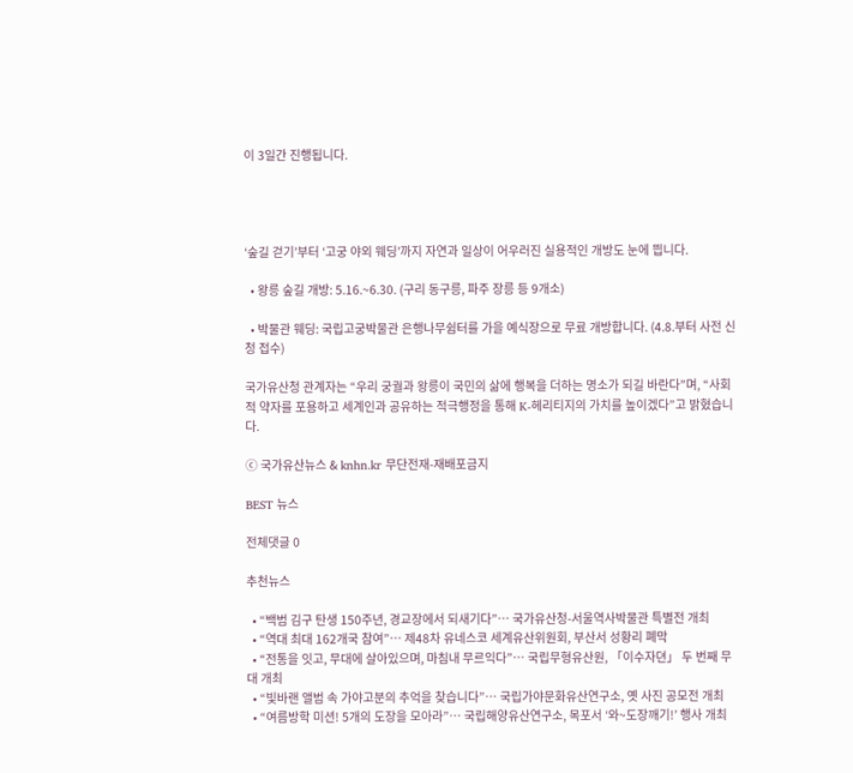이 3일간 진행됩니다.




‘숲길 걷기’부터 ‘고궁 야외 웨딩’까지 자연과 일상이 어우러진 실용적인 개방도 눈에 띕니다.

  • 왕릉 숲길 개방: 5.16.~6.30. (구리 동구릉, 파주 장릉 등 9개소)

  • 박물관 웨딩: 국립고궁박물관 은행나무쉼터를 가을 예식장으로 무료 개방합니다. (4.8.부터 사전 신청 접수)

국가유산청 관계자는 “우리 궁궐과 왕릉이 국민의 삶에 행복을 더하는 명소가 되길 바란다”며, “사회적 약자를 포용하고 세계인과 공유하는 적극행정을 통해 K-헤리티지의 가치를 높이겠다”고 밝혔습니다.

ⓒ 국가유산뉴스 & knhn.kr 무단전재-재배포금지

BEST 뉴스

전체댓글 0

추천뉴스

  • “백범 김구 탄생 150주년, 경교장에서 되새기다”… 국가유산청-서울역사박물관 특별전 개최
  • “역대 최대 162개국 참여”… 제48차 유네스코 세계유산위원회, 부산서 성황리 폐막
  • “전통을 잇고, 무대에 살아있으며, 마침내 무르익다”… 국립무형유산원, 「이수자뎐」 두 번째 무대 개최
  • “빛바랜 앨범 속 가야고분의 추억을 찾습니다”… 국립가야문화유산연구소, 옛 사진 공모전 개최
  • “여름방학 미션! 5개의 도장을 모아라”… 국립해양유산연구소, 목포서 ‘와~도장깨기!’ 행사 개최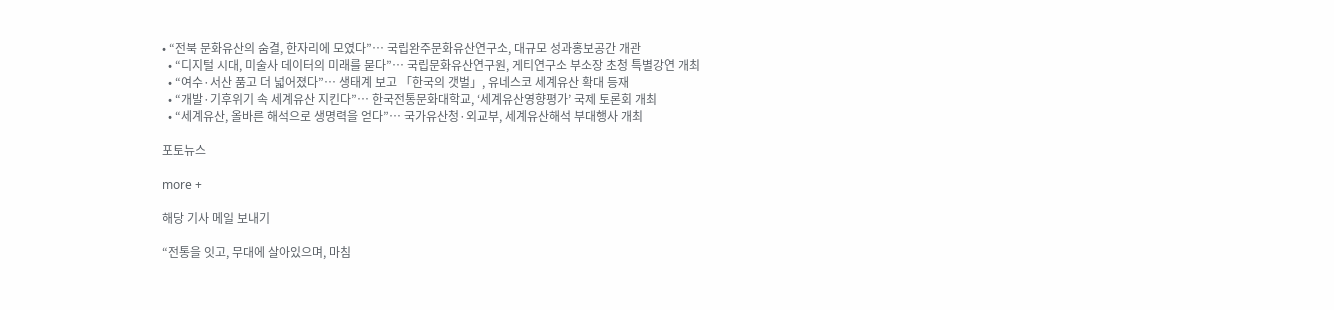• “전북 문화유산의 숨결, 한자리에 모였다”… 국립완주문화유산연구소, 대규모 성과홍보공간 개관
  • “디지털 시대, 미술사 데이터의 미래를 묻다”… 국립문화유산연구원, 게티연구소 부소장 초청 특별강연 개최
  • “여수·서산 품고 더 넓어졌다”… 생태계 보고 「한국의 갯벌」, 유네스코 세계유산 확대 등재
  • “개발·기후위기 속 세계유산 지킨다”… 한국전통문화대학교, ‘세계유산영향평가’ 국제 토론회 개최
  • “세계유산, 올바른 해석으로 생명력을 얻다”… 국가유산청·외교부, 세계유산해석 부대행사 개최

포토뉴스

more +

해당 기사 메일 보내기

“전통을 잇고, 무대에 살아있으며, 마침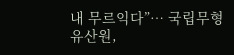내 무르익다”… 국립무형유산원,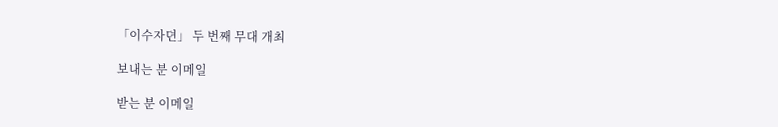「이수자뎐」 두 번째 무대 개최

보내는 분 이메일

받는 분 이메일